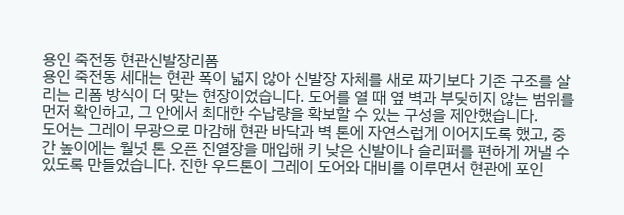용인 죽전동 현관신발장리폼
용인 죽전동 세대는 현관 폭이 넓지 않아 신발장 자체를 새로 짜기보다 기존 구조를 살리는 리폼 방식이 더 맞는 현장이었습니다. 도어를 열 때 옆 벽과 부딪히지 않는 범위를 먼저 확인하고, 그 안에서 최대한 수납량을 확보할 수 있는 구성을 제안했습니다.
도어는 그레이 무광으로 마감해 현관 바닥과 벽 톤에 자연스럽게 이어지도록 했고, 중간 높이에는 월넛 톤 오픈 진열장을 매입해 키 낮은 신발이나 슬리퍼를 편하게 꺼낼 수 있도록 만들었습니다. 진한 우드톤이 그레이 도어와 대비를 이루면서 현관에 포인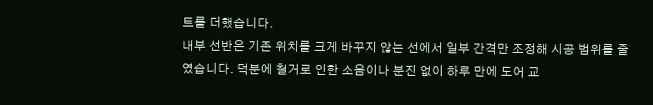트를 더했습니다.
내부 선반은 기존 위치를 크게 바꾸지 않는 선에서 일부 간격만 조정해 시공 범위를 줄였습니다. 덕분에 철거로 인한 소음이나 분진 없이 하루 만에 도어 교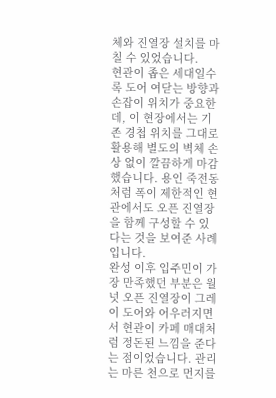체와 진열장 설치를 마칠 수 있었습니다.
현관이 좁은 세대일수록 도어 여닫는 방향과 손잡이 위치가 중요한데, 이 현장에서는 기존 경첩 위치를 그대로 활용해 별도의 벽체 손상 없이 깔끔하게 마감했습니다. 용인 죽전동처럼 폭이 제한적인 현관에서도 오픈 진열장을 함께 구성할 수 있다는 것을 보여준 사례입니다.
완성 이후 입주민이 가장 만족했던 부분은 월넛 오픈 진열장이 그레이 도어와 어우러지면서 현관이 카페 매대처럼 정돈된 느낌을 준다는 점이었습니다. 관리는 마른 천으로 먼지를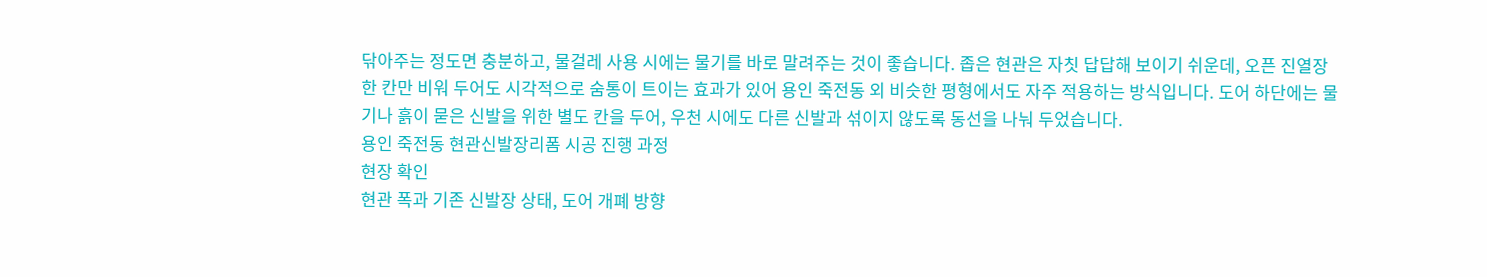닦아주는 정도면 충분하고, 물걸레 사용 시에는 물기를 바로 말려주는 것이 좋습니다. 좁은 현관은 자칫 답답해 보이기 쉬운데, 오픈 진열장 한 칸만 비워 두어도 시각적으로 숨통이 트이는 효과가 있어 용인 죽전동 외 비슷한 평형에서도 자주 적용하는 방식입니다. 도어 하단에는 물기나 흙이 묻은 신발을 위한 별도 칸을 두어, 우천 시에도 다른 신발과 섞이지 않도록 동선을 나눠 두었습니다.
용인 죽전동 현관신발장리폼 시공 진행 과정
현장 확인
현관 폭과 기존 신발장 상태, 도어 개폐 방향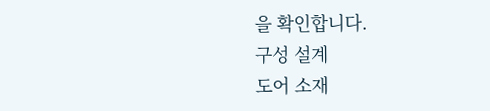을 확인합니다.
구성 설계
도어 소재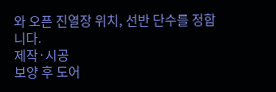와 오픈 진열장 위치, 선반 단수를 정합니다.
제작·시공
보양 후 도어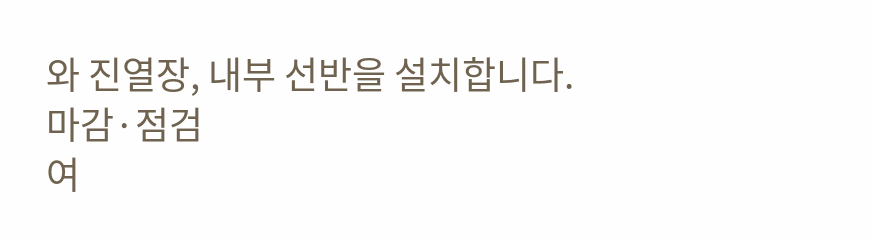와 진열장, 내부 선반을 설치합니다.
마감·점검
여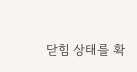닫힘 상태를 확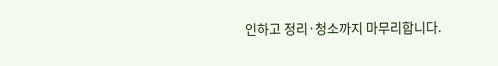인하고 정리·청소까지 마무리합니다.